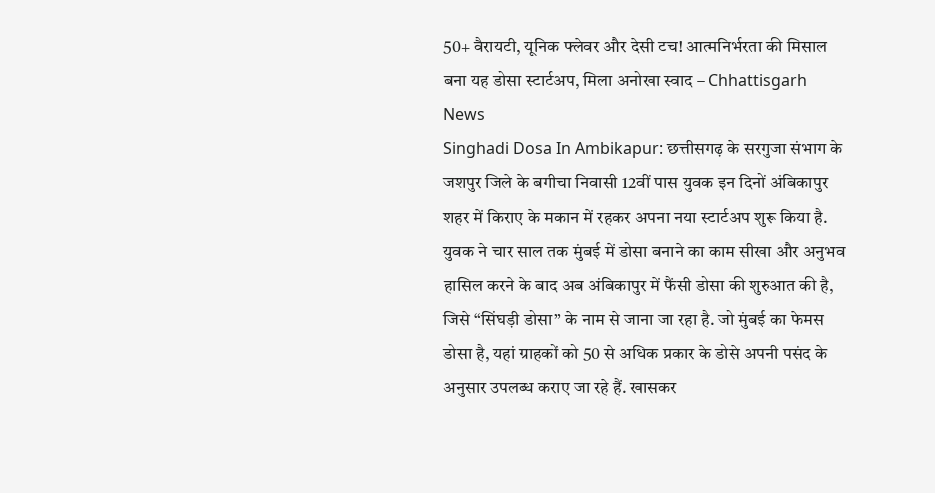50+ वैरायटी, यूनिक फ्लेवर और देसी टच! आत्मनिर्भरता की मिसाल बना यह डोसा स्टार्टअप, मिला अनोखा स्वाद – Chhattisgarh News
Singhadi Dosa In Ambikapur: छत्तीसगढ़ के सरगुजा संभाग के जशपुर जिले के बगीचा निवासी 12वीं पास युवक इन दिनों अंबिकापुर शहर में किराए के मकान में रहकर अपना नया स्टार्टअप शुरू किया है. युवक ने चार साल तक मुंबई में डोसा बनाने का काम सीखा और अनुभव हासिल करने के बाद अब अंबिकापुर में फैंसी डोसा की शुरुआत की है, जिसे “सिंघड़ी डोसा” के नाम से जाना जा रहा है. जो मुंबई का फेमस डोसा है, यहां ग्राहकों को 50 से अधिक प्रकार के डोसे अपनी पसंद के अनुसार उपलब्ध कराए जा रहे हैं. खासकर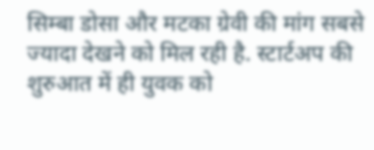सिम्बा डोसा और मटका ग्रेवी की मांग सबसे ज्यादा देखने को मिल रही है. स्टार्टअप की शुरुआत में ही युवक को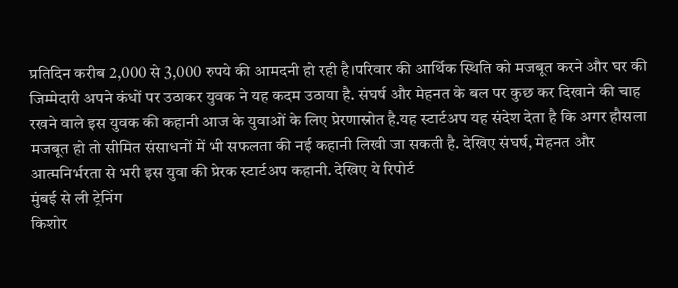प्रतिदिन करीब 2,000 से 3,000 रुपये की आमदनी हो रही है।परिवार की आर्थिक स्थिति को मजबूत करने और घर की जिम्मेदारी अपने कंधों पर उठाकर युवक ने यह कदम उठाया है. संघर्ष और मेहनत के बल पर कुछ कर दिखाने की चाह रखने वाले इस युवक की कहानी आज के युवाओं के लिए प्रेरणास्रोत है.यह स्टार्टअप यह संदेश देता है कि अगर हौसला मजबूत हो तो सीमित संसाधनों में भी सफलता की नई कहानी लिखी जा सकती है. देखिए संघर्ष, मेहनत और आत्मनिर्भरता से भरी इस युवा की प्रेरक स्टार्टअप कहानी. देखिए ये रिपोर्ट
मुंबई से ली ट्रेनिंग
किशोर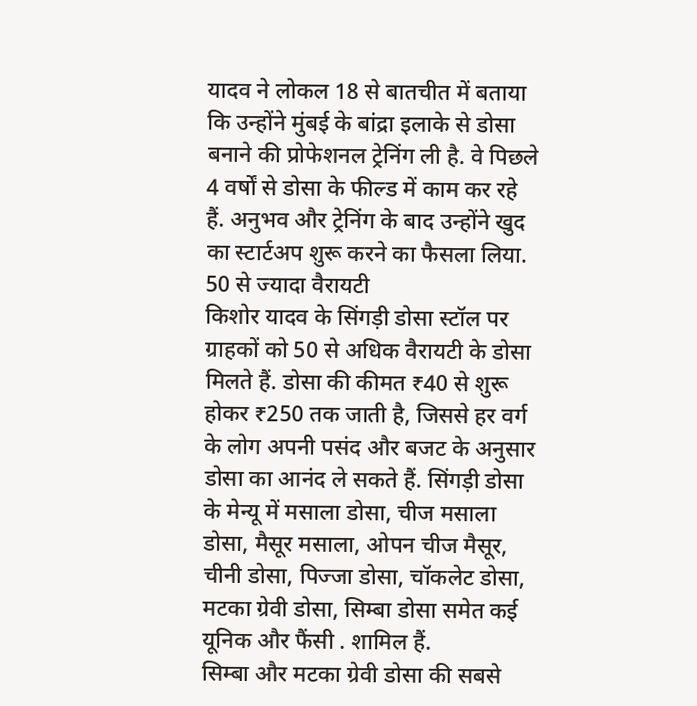यादव ने लोकल 18 से बातचीत में बताया कि उन्होंने मुंबई के बांद्रा इलाके से डोसा बनाने की प्रोफेशनल ट्रेनिंग ली है. वे पिछले 4 वर्षों से डोसा के फील्ड में काम कर रहे हैं. अनुभव और ट्रेनिंग के बाद उन्होंने खुद का स्टार्टअप शुरू करने का फैसला लिया.
50 से ज्यादा वैरायटी
किशोर यादव के सिंगड़ी डोसा स्टॉल पर ग्राहकों को 50 से अधिक वैरायटी के डोसा मिलते हैं. डोसा की कीमत ₹40 से शुरू होकर ₹250 तक जाती है, जिससे हर वर्ग के लोग अपनी पसंद और बजट के अनुसार डोसा का आनंद ले सकते हैं. सिंगड़ी डोसा के मेन्यू में मसाला डोसा, चीज मसाला डोसा, मैसूर मसाला, ओपन चीज मैसूर, चीनी डोसा, पिज्जा डोसा, चॉकलेट डोसा, मटका ग्रेवी डोसा, सिम्बा डोसा समेत कई यूनिक और फैंसी . शामिल हैं.
सिम्बा और मटका ग्रेवी डोसा की सबसे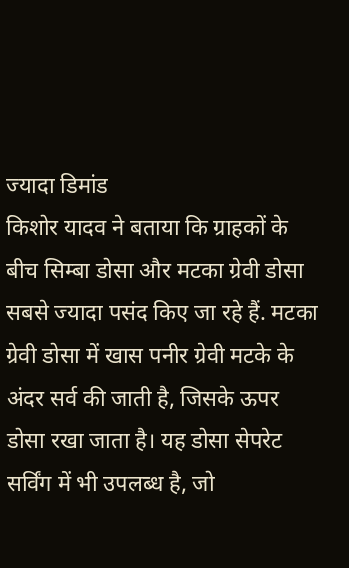ज्यादा डिमांड
किशोर यादव ने बताया कि ग्राहकों के बीच सिम्बा डोसा और मटका ग्रेवी डोसा सबसे ज्यादा पसंद किए जा रहे हैं. मटका ग्रेवी डोसा में खास पनीर ग्रेवी मटके के अंदर सर्व की जाती है, जिसके ऊपर डोसा रखा जाता है। यह डोसा सेपरेट सर्विंग में भी उपलब्ध है, जो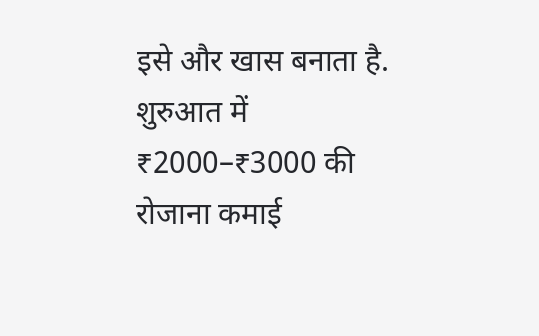इसे और खास बनाता है.
शुरुआत में ₹2000–₹3000 की रोजाना कमाई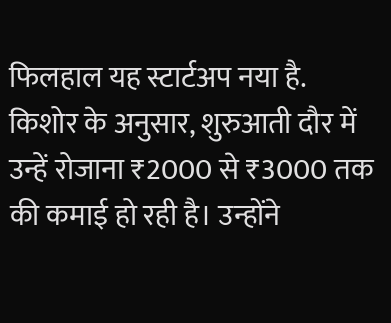फिलहाल यह स्टार्टअप नया है. किशोर के अनुसार, शुरुआती दौर में उन्हें रोजाना ₹2000 से ₹3000 तक की कमाई हो रही है। उन्होंने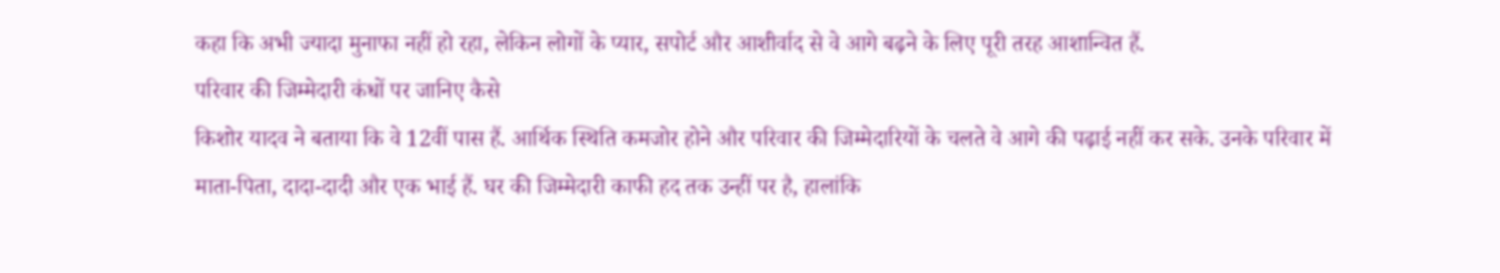कहा कि अभी ज्यादा मुनाफा नहीं हो रहा, लेकिन लोगों के प्यार, सपोर्ट और आशीर्वाद से वे आगे बढ़ने के लिए पूरी तरह आशान्वित हैं.
परिवार की जिम्मेदारी कंधों पर जानिए कैसे
किशोर यादव ने बताया कि वे 12वीं पास हैं. आर्थिक स्थिति कमजोर होने और परिवार की जिम्मेदारियों के चलते वे आगे की पढ़ाई नहीं कर सके. उनके परिवार में माता-पिता, दादा-दादी और एक भाई हैं. घर की जिम्मेदारी काफी हद तक उन्हीं पर है, हालांकि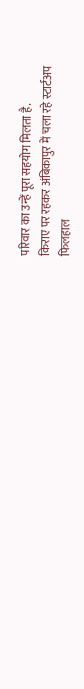परिवार का उन्हें पूरा सहयोग मिलता है.
किराए पर रहकर अंबिकापुर में चला रहे स्टार्टअप
फिलहाल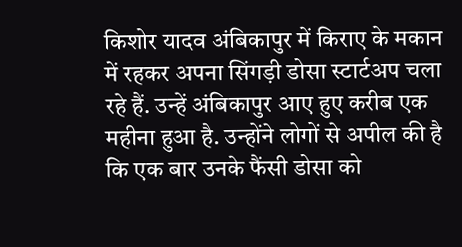किशोर यादव अंबिकापुर में किराए के मकान में रहकर अपना सिंगड़ी डोसा स्टार्टअप चला रहे हैं. उन्हें अंबिकापुर आए हुए करीब एक महीना हुआ है. उन्होंने लोगों से अपील की है कि एक बार उनके फैंसी डोसा को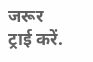जरूर ट्राई करें.